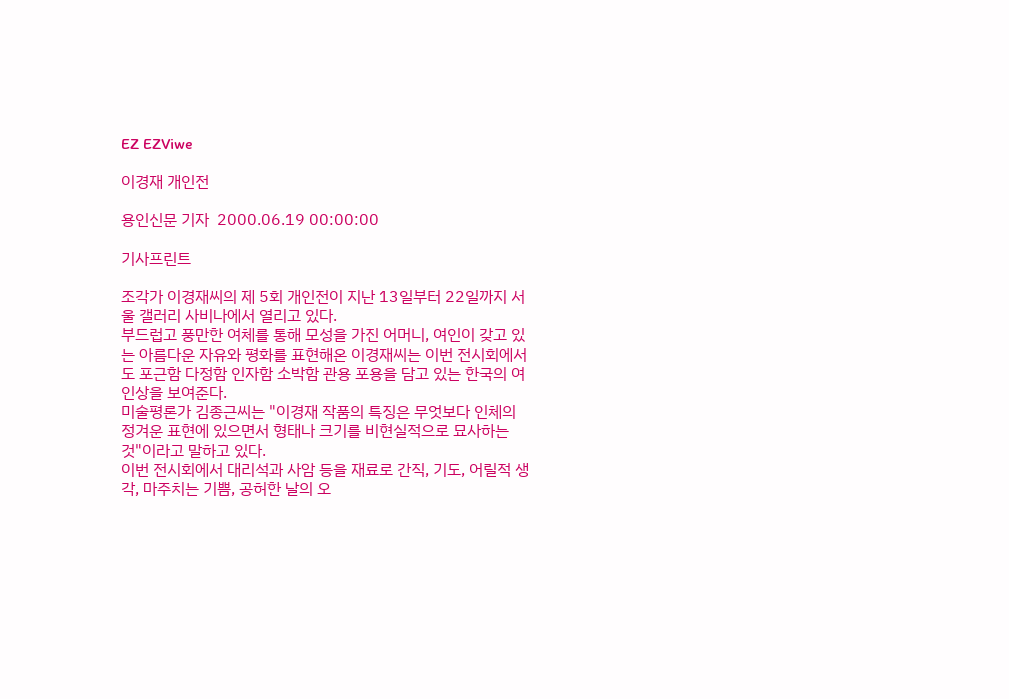EZ EZViwe

이경재 개인전

용인신문 기자  2000.06.19 00:00:00

기사프린트

조각가 이경재씨의 제 5회 개인전이 지난 13일부터 22일까지 서울 갤러리 사비나에서 열리고 있다.
부드럽고 풍만한 여체를 통해 모성을 가진 어머니, 여인이 갖고 있는 아름다운 자유와 평화를 표현해온 이경재씨는 이번 전시회에서도 포근함 다정함 인자함 소박함 관용 포용을 담고 있는 한국의 여인상을 보여준다.
미술평론가 김종근씨는 "이경재 작품의 특징은 무엇보다 인체의 정겨운 표현에 있으면서 형태나 크기를 비현실적으로 묘사하는 것"이라고 말하고 있다.
이번 전시회에서 대리석과 사암 등을 재료로 간직, 기도, 어릴적 생각, 마주치는 기쁨, 공허한 날의 오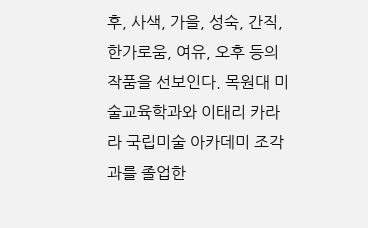후, 사색, 가을, 성숙, 간직, 한가로움, 여유, 오후 등의 작품을 선보인다. 목원대 미술교육학과와 이태리 카라라 국립미술 아카데미 조각과를 졸업한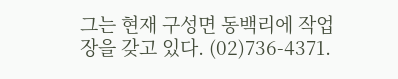그는 현재 구성면 동백리에 작업장을 갖고 있다. (02)736-4371.